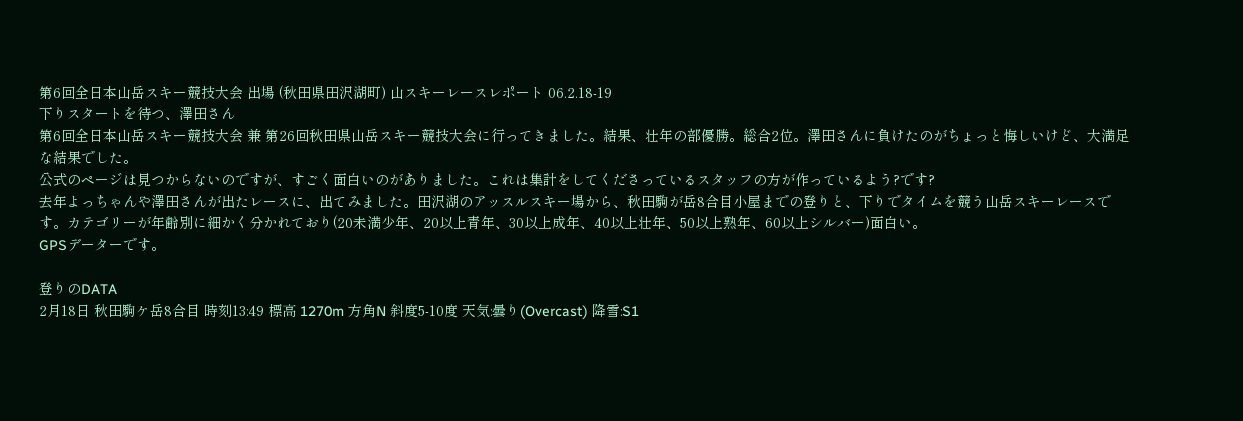第6回全日本山岳スキー競技大会 出場 (秋田県田沢湖町) 山スキーレースレポート 06.2.18-19
下りスタートを待つ、澤田さん
第6回全日本山岳スキー競技大会 兼 第26回秋田県山岳スキー競技大会に行ってきました。結果、壮年の部優勝。総合2位。澤田さんに負けたのがちょっと悔しいけど、大満足な結果でした。
公式のページは見つからないのですが、すごく面白いのがありました。これは集計をしてくださっているスタッフの方が作っているよう?です?
去年よっちゃんや澤田さんが出たレースに、出てみました。田沢湖のアッスルスキー場から、秋田駒が岳8合目小屋までの登りと、下りでタイムを競う山岳スキーレースです。カテゴリーが年齢別に細かく分かれており(20未満少年、20以上青年、30以上成年、40以上壮年、50以上熟年、60以上シルバー)面白い。
GPSデーターです。

登りのDATA
2月18日 秋田駒ケ岳8合目 時刻13:49 標高 1270m 方角N 斜度5-10度 天気:曇り(Overcast) 降雪:S1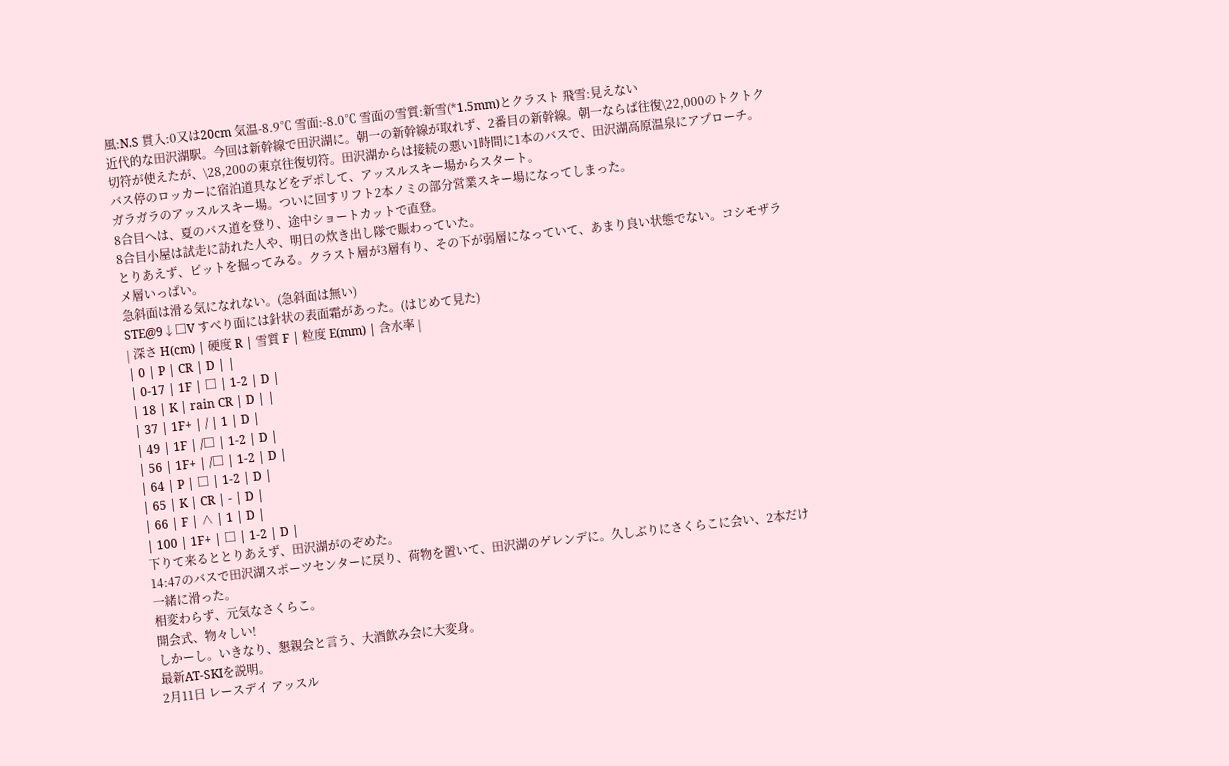風:N.S 貫入:0又は20cm 気温-8.9℃ 雪面:-8.0℃ 雪面の雪質:新雪(*1.5mm)とクラスト 飛雪:見えない
近代的な田沢湖駅。今回は新幹線で田沢湖に。朝一の新幹線が取れず、2番目の新幹線。朝一ならば往復\22,000のトクトク切符が使えたが、\28,200の東京往復切符。田沢湖からは接続の悪い1時間に1本のバスで、田沢湖高原温泉にアプローチ。
バス停のロッカーに宿泊道具などをデポして、アッスルスキー場からスタート。
ガラガラのアッスルスキー場。ついに回すリフト2本ノミの部分営業スキー場になってしまった。
8合目へは、夏のバス道を登り、途中ショートカットで直登。
8合目小屋は試走に訪れた人や、明日の炊き出し隊で賑わっていた。
とりあえず、ピットを掘ってみる。クラスト層が3層有り、その下が弱層になっていて、あまり良い状態でない。コシモザラメ層いっぱい。
急斜面は滑る気になれない。(急斜面は無い)
STE@9↓□V すべり面には針状の表面霜があった。(はじめて見た)
| 深さ H(cm) | 硬度 R | 雪質 F | 粒度 E(mm) | 含水率 |
| 0 | P | CR | D | |
| 0-17 | 1F | □ | 1-2 | D |
| 18 | K | rain CR | D | |
| 37 | 1F+ | / | 1 | D |
| 49 | 1F | /□ | 1-2 | D |
| 56 | 1F+ | /□ | 1-2 | D |
| 64 | P | □ | 1-2 | D |
| 65 | K | CR | - | D |
| 66 | F | ∧ | 1 | D |
| 100 | 1F+ | □ | 1-2 | D |
下りて来るととりあえず、田沢湖がのぞめた。
14:47のバスで田沢湖スポーツセンターに戻り、荷物を置いて、田沢湖のゲレンデに。久しぶりにさくらこに会い、2本だけ一緒に滑った。
相変わらず、元気なさくらこ。
開会式、物々しい!
しかーし。いきなり、懇親会と言う、大酒飲み会に大変身。
最新AT-SKIを説明。
2月11日 レースデイ アッスル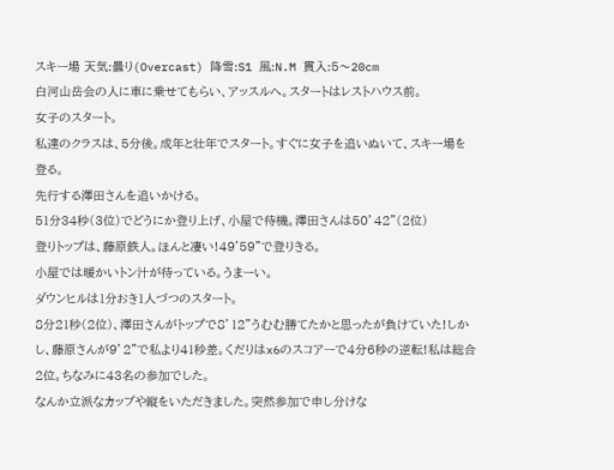スキー場 天気:曇り(Overcast) 降雪:S1 風:N.M 貫入:5〜20cm
白河山岳会の人に車に乗せてもらい、アッスルへ。スタートはレストハウス前。
女子のスタート。
私達のクラスは、5分後。成年と壮年でスタート。すぐに女子を追いぬいて、スキー場を登る。
先行する澤田さんを追いかける。
51分34秒(3位)でどうにか登り上げ、小屋で待機。澤田さんは50’42”(2位)
登りトップは、藤原鉄人。ほんと凄い!49'59"で登りきる。
小屋では暖かいトン汁が待っている。うまーい。
ダウンヒルは1分おき1人づつのスタート。
8分21秒(2位)、澤田さんがトップで8’12”うむむ勝てたかと思ったが負けていた!しかし、藤原さんが9’2”で私より41秒差。くだりはx6のスコアーで4分6秒の逆転!私は総合2位。ちなみに43名の参加でした。
なんか立派なカップや縦をいただきました。突然参加で申し分けな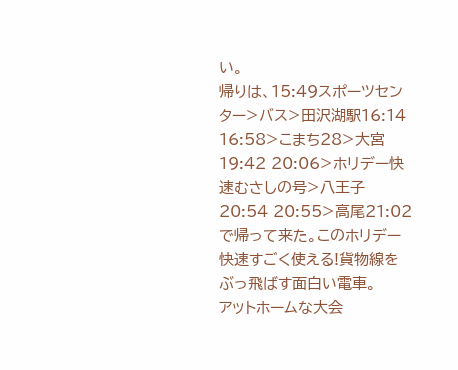い。
帰りは、15:49スポーツセンター>バス>田沢湖駅16:14 16:58>こまち28>大宮19:42 20:06>ホリデー快速むさしの号>八王子20:54 20:55>高尾21:02で帰って来た。このホリデー快速すごく使える!貨物線をぶっ飛ばす面白い電車。
アットホームな大会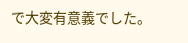で大変有意義でした。